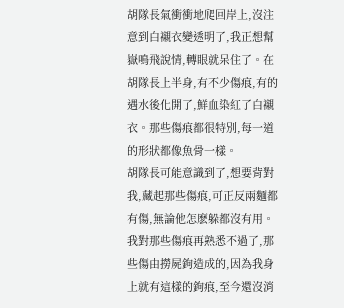胡隊長氣衝衝地爬回岸上,沒注意到白襯衣變透明了,我正想幫嶽鳴飛說情,轉眼就呆住了。在胡隊長上半身,有不少傷痕,有的遇水後化開了,鮮血染紅了白襯衣。那些傷痕都很特別,每一道的形狀都像魚骨一樣。
胡隊長可能意識到了,想要背對我,藏起那些傷痕,可正反兩麵都有傷,無論他怎麽躲都沒有用。我對那些傷痕再熟悉不過了,那些傷由撈屍鉤造成的,因為我身上就有這樣的鉤痕,至今還沒消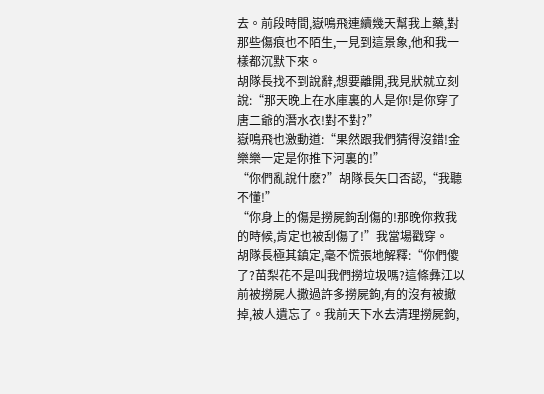去。前段時間,嶽鳴飛連續幾天幫我上藥,對那些傷痕也不陌生,一見到這景象,他和我一樣都沉默下來。
胡隊長找不到說辭,想要離開,我見狀就立刻說:“那天晚上在水庫裏的人是你!是你穿了唐二爺的潛水衣!對不對?”
嶽鳴飛也激動道:“果然跟我們猜得沒錯!金樂樂一定是你推下河裏的!”
“你們亂說什麽?”胡隊長矢口否認,“我聽不懂!”
“你身上的傷是撈屍鉤刮傷的!那晚你救我的時候,肯定也被刮傷了!”我當場戳穿。
胡隊長極其鎮定,毫不慌張地解釋:“你們傻了?苗梨花不是叫我們撈垃圾嗎?這條彝江以前被撈屍人撒過許多撈屍鉤,有的沒有被撤掉,被人遺忘了。我前天下水去清理撈屍鉤,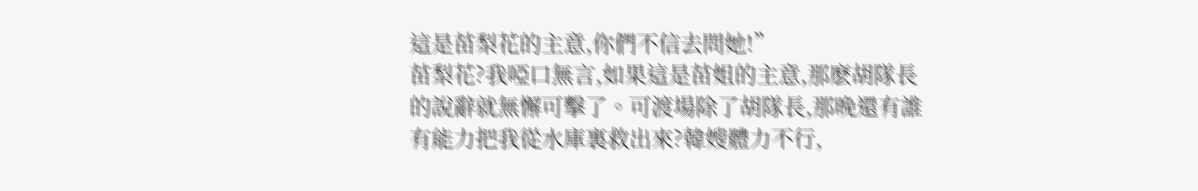這是苗梨花的主意,你們不信去問她!”
苗梨花?我啞口無言,如果這是苗姐的主意,那麽胡隊長的說辭就無懈可擊了。可渡場除了胡隊長,那晚還有誰有能力把我從水庫裏救出來?韓嫂體力不行,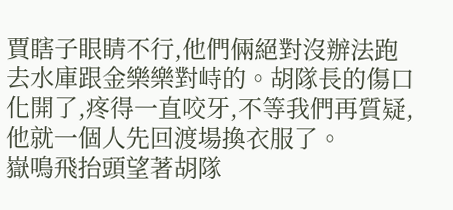賈瞎子眼睛不行,他們倆絕對沒辦法跑去水庫跟金樂樂對峙的。胡隊長的傷口化開了,疼得一直咬牙,不等我們再質疑,他就一個人先回渡場換衣服了。
嶽鳴飛抬頭望著胡隊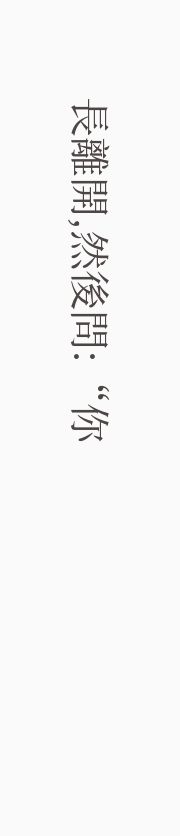長離開,然後問:“你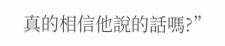真的相信他說的話嗎?”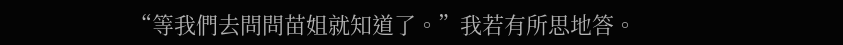“等我們去問問苗姐就知道了。”我若有所思地答。